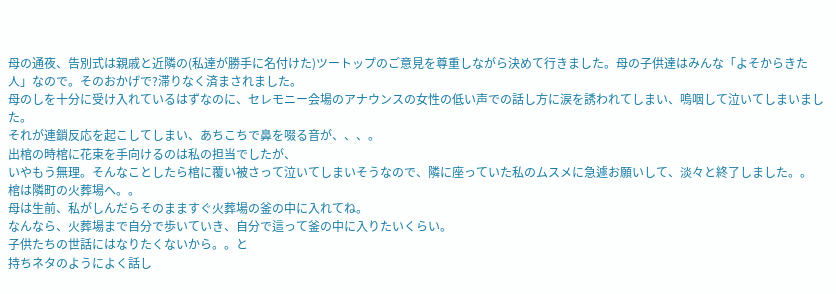母の通夜、告別式は親戚と近隣の(私達が勝手に名付けた)ツートップのご意見を尊重しながら決めて行きました。母の子供達はみんな「よそからきた人」なので。そのおかげで?滞りなく済まされました。
母のしを十分に受け入れているはずなのに、セレモニー会場のアナウンスの女性の低い声での話し方に涙を誘われてしまい、嗚咽して泣いてしまいました。
それが連鎖反応を起こしてしまい、あちこちで鼻を啜る音が、、、。
出棺の時棺に花束を手向けるのは私の担当でしたが、
いやもう無理。そんなことしたら棺に覆い被さって泣いてしまいそうなので、隣に座っていた私のムスメに急遽お願いして、淡々と終了しました。。
棺は隣町の火葬場へ。。
母は生前、私がしんだらそのまますぐ火葬場の釜の中に入れてね。
なんなら、火葬場まで自分で歩いていき、自分で這って釜の中に入りたいくらい。
子供たちの世話にはなりたくないから。。と
持ちネタのようによく話し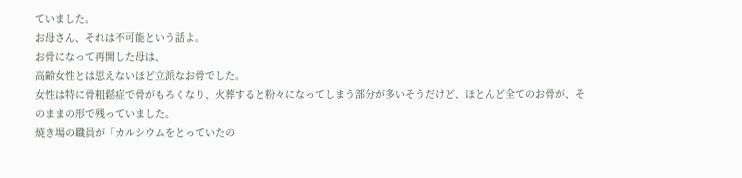ていました。
お母さん、それは不可能という話よ。
お骨になって再開した母は、
高齢女性とは思えないほど立派なお骨でした。
女性は特に骨粗鬆症で骨がもろくなり、火葬すると粉々になってしまう部分が多いそうだけど、ほとんど全てのお骨が、そのままの形で残っていました。
焼き場の職員が「カルシウムをとっていたの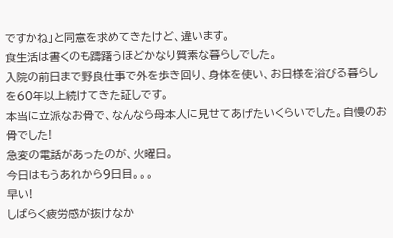ですかね」と同意を求めてきたけど、違います。
食生活は書くのも躊躇うほどかなり質素な暮らしでした。
入院の前日まで野良仕事で外を歩き回り、身体を使い、お日様を浴びる暮らしを60年以上続けてきた証しです。
本当に立派なお骨で、なんなら母本人に見せてあげたいくらいでした。自慢のお骨でした!
急変の電話があったのが、火曜日。
今日はもうあれから9日目。。。
早い!
しばらく疲労感が抜けなか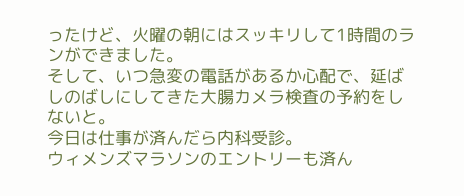ったけど、火曜の朝にはスッキリして1時間のランができました。
そして、いつ急変の電話があるか心配で、延ばしのばしにしてきた大腸カメラ検査の予約をしないと。
今日は仕事が済んだら内科受診。
ウィメンズマラソンのエントリーも済ん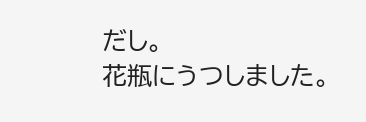だし。
花瓶にうつしました。